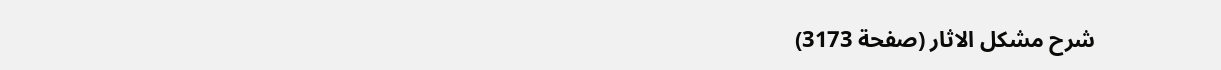شرح مشكل الاثار (صفحة 3173)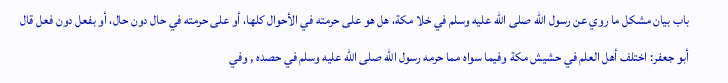باب بيان مشكل ما روي عن رسول الله صلى الله عليه وسلم في خلا مكة، هل هو على حرمته في الأحوال كلها، أو على حرمته في حال دون حال، أو بفعل دون فعل قال أبو جعفر: اختلف أهل العلم في حشيش مكة وفيما سواه مما حرمه رسول الله صلى الله عليه وسلم في حصده , وفي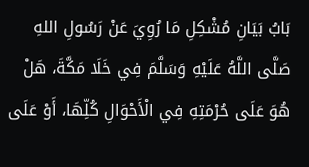بَابُ بَيَانِ مُشْكِلِ مَا رُوِيَ عَنْ رَسُولِ اللهِ صَلَّى اللَّهُ عَلَيْهِ وَسَلَّمَ فِي خَلَا مَكَّةَ، هَلْ هُوَ عَلَى حُرْمَتِهِ فِي الْأَحْوَالِ كُلِّهَا، أَوْ عَلَى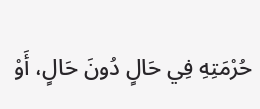حُرْمَتِهِ فِي حَالٍ دُونَ حَالٍ، أَوْ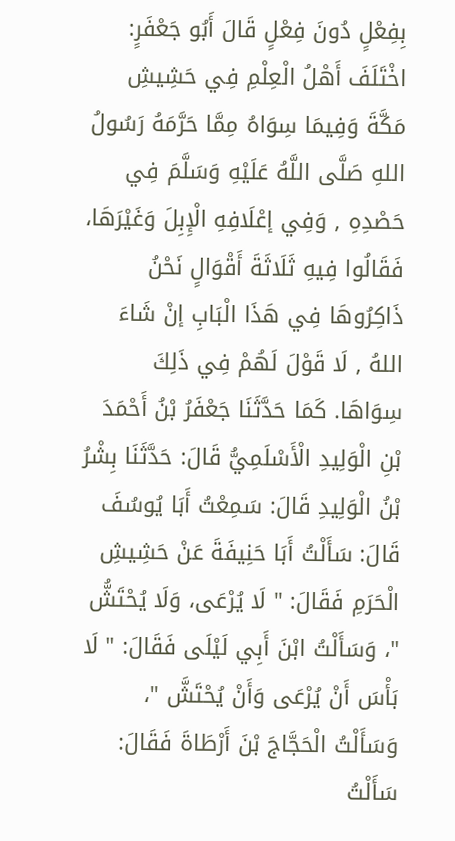بِفِعْلٍ دُونَ فِعْلٍ قَالَ أَبُو جَعْفَرٍ: اخْتَلَفَ أَهْلُ الْعِلْمِ فِي حَشِيشِ مَكَّةَ وَفِيمَا سِوَاهُ مِمَّا حَرَّمَهُ رَسُولُ اللهِ صَلَّى اللَّهُ عَلَيْهِ وَسَلَّمَ فِي حَصْدِهِ , وَفِي إعْلَافِهِ الْإِبِلَ وَغَيْرَهَا، فَقَالُوا فِيهِ ثَلَاثَةَ أَقْوَالٍ نَحْنُ ذَاكِرُوهَا فِي هَذَا الْبَابِ إنْ شَاءَ اللهُ , لَا قَوْلَ لَهُمْ فِي ذَلِكَ سِوَاهَا. كَمَا حَدَّثَنَا جَعْفَرُ بْنُ أَحْمَدَ بْنِ الْوَلِيدِ الْأَسْلَمِيُّ قَالَ: حَدَّثَنَا بِشْرُ بْنُ الْوَلِيدِ قَالَ: سَمِعْتُ أَبَا يُوسُفَ قَالَ: سَأَلْتُ أَبَا حَنِيفَةَ عَنْ حَشِيشِ الْحَرَمِ فَقَالَ: " لَا يُرْعَى، وَلَا يُحْتَشُّ "، وَسَأَلْتُ ابْنَ أَبِي لَيْلَى فَقَالَ: " لَا بَأْسَ أَنْ يُرْعَى وَأَنْ يُحْتَشَّ "، وَسَأَلْتُ الْحَجَّاجَ بْنَ أَرْطَاةَ فَقَالَ: سَأَلْتُ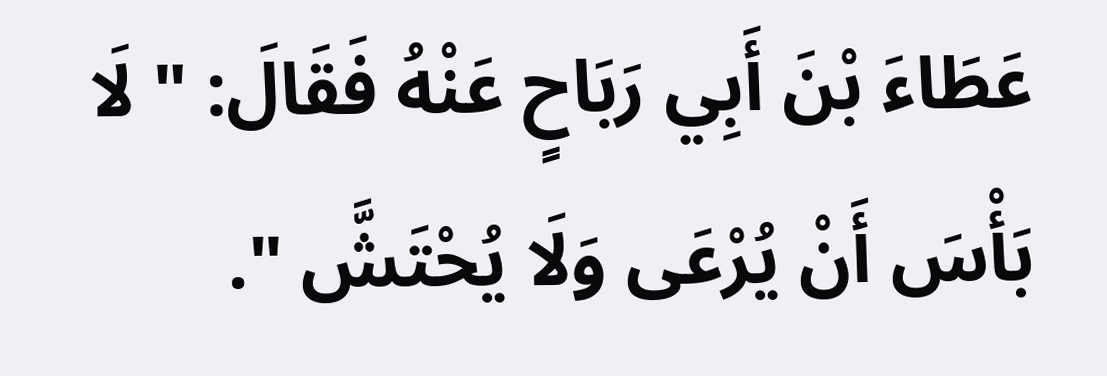عَطَاءَ بْنَ أَبِي رَبَاحٍ عَنْهُ فَقَالَ: " لَا بَأْسَ أَنْ يُرْعَى وَلَا يُحْتَشَّ ".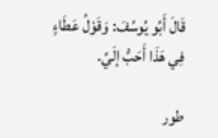قَالَ أَبُو يُوسُفَ: وَقَوْلُ عَطَاءٍ فِي هَذَا أَحَبُّ إلَيَّ.

طور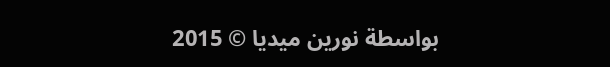بواسطة نورين ميديا © 2015